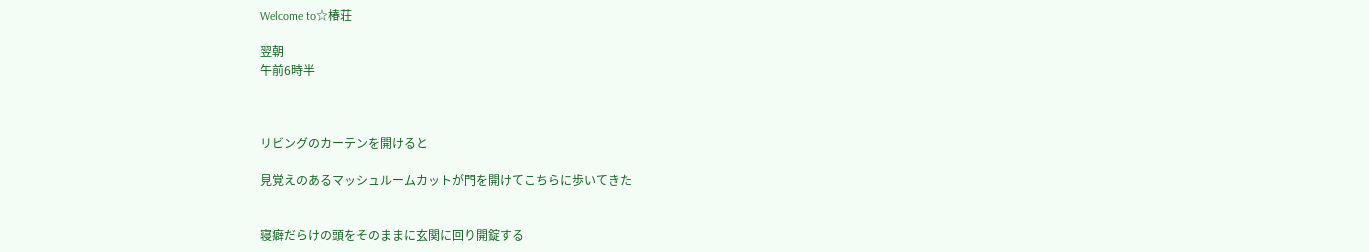Welcome to☆椿荘

翌朝
午前6時半



リビングのカーテンを開けると

見覚えのあるマッシュルームカットが門を開けてこちらに歩いてきた


寝癖だらけの頭をそのままに玄関に回り開錠する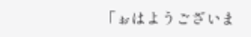「ぉはようございま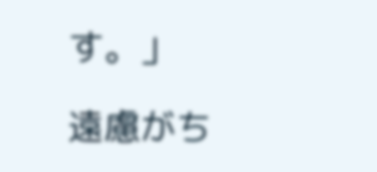す。」

遠慮がち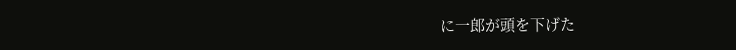に一郎が頭を下げた